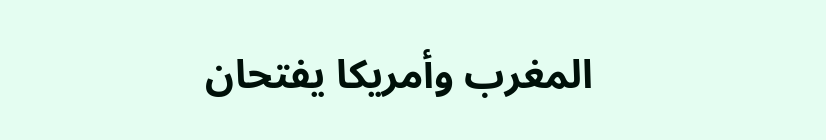المغرب وأمريكا يفتحان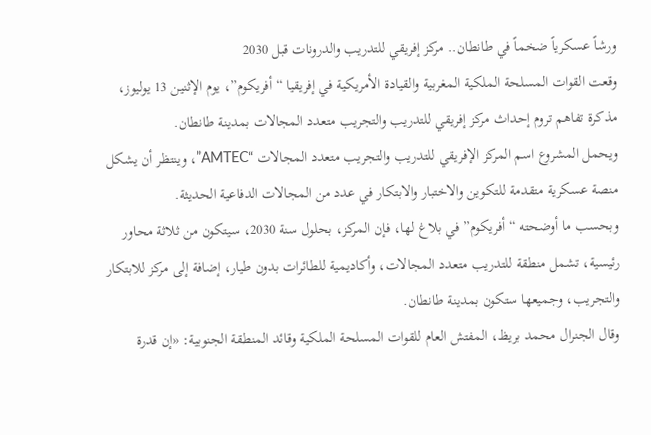ورشاً عسكرياً ضخماً في طانطان.. مركز إفريقي للتدريب والدرونات قبل 2030
وقعت القوات المسلحة الملكية المغربية والقيادة الأمريكية في إفريقيا “أفريكوم”، يوم الإثنين 13 يوليوز، مذكرة تفاهم تروم إحداث مركز إفريقي للتدريب والتجريب متعدد المجالات بمدينة طانطان.
ويحمل المشروع اسم المركز الإفريقي للتدريب والتجريب متعدد المجالات “AMTEC”، وينتظر أن يشكل منصة عسكرية متقدمة للتكوين والاختبار والابتكار في عدد من المجالات الدفاعية الحديثة.
وبحسب ما أوضحته “أفريكوم” في بلاغ لها، فإن المركز، بحلول سنة 2030، سيتكون من ثلاثة محاور رئيسية، تشمل منطقة للتدريب متعدد المجالات، وأكاديمية للطائرات بدون طيار، إضافة إلى مركز للابتكار والتجريب، وجميعها ستكون بمدينة طانطان.
وقال الجنرال محمد بريظ، المفتش العام للقوات المسلحة الملكية وقائد المنطقة الجنوبية: «إن قدرة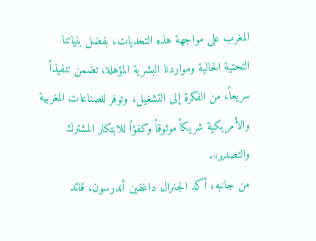المغرب على مواجهة هذه التحديات، بفضل بنياتنا التحتية الحالية ومواردنا البشرية المؤهلة، تضمن تنفيذاً سريعاً، من الفكرة إلى التشغيل، وتوفر للصناعات المغربية والأمريكية شريكاً موثوقاً وكفؤاً للابتكار المشترك والتصدير».
من جانبه، أكد الجنرال داغفين أندرسون، قائد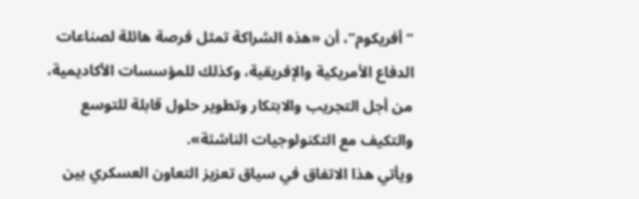“أفريكوم”، أن «هذه الشراكة تمثل فرصة هائلة لصناعات الدفاع الأمريكية والإفريقية، وكذلك للمؤسسات الأكاديمية، من أجل التجريب والابتكار وتطوير حلول قابلة للتوسع والتكيف مع التكنولوجيات الناشئة».
ويأتي هذا الاتفاق في سياق تعزيز التعاون العسكري بين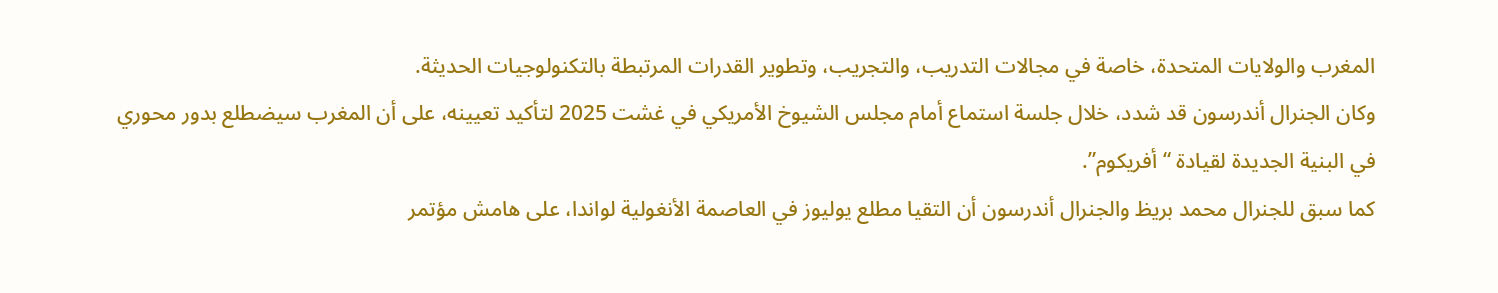المغرب والولايات المتحدة، خاصة في مجالات التدريب، والتجريب، وتطوير القدرات المرتبطة بالتكنولوجيات الحديثة.
وكان الجنرال أندرسون قد شدد، خلال جلسة استماع أمام مجلس الشيوخ الأمريكي في غشت 2025 لتأكيد تعيينه، على أن المغرب سيضطلع بدور محوري في البنية الجديدة لقيادة “أفريكوم”.
كما سبق للجنرال محمد بريظ والجنرال أندرسون أن التقيا مطلع يوليوز في العاصمة الأنغولية لواندا، على هامش مؤتمر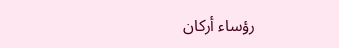رؤساء أركان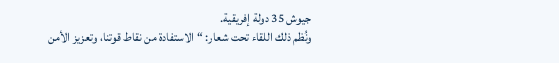جيوش 35 دولة إفريقية.
ونُظم ذلك اللقاء تحت شعار: “الاستفادة من نقاط قوتنا، وتعزيز الأمن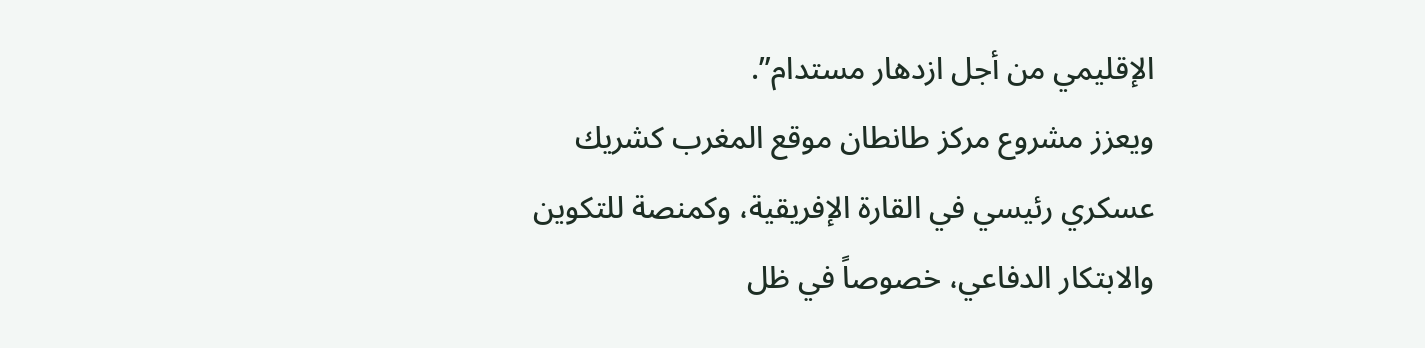الإقليمي من أجل ازدهار مستدام”.
ويعزز مشروع مركز طانطان موقع المغرب كشريك عسكري رئيسي في القارة الإفريقية، وكمنصة للتكوين والابتكار الدفاعي، خصوصاً في ظل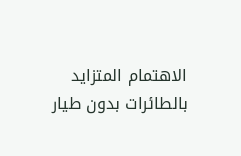الاهتمام المتزايد بالطائرات بدون طيار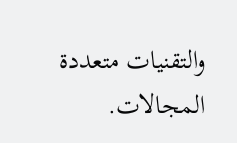والتقنيات متعددة المجالات.